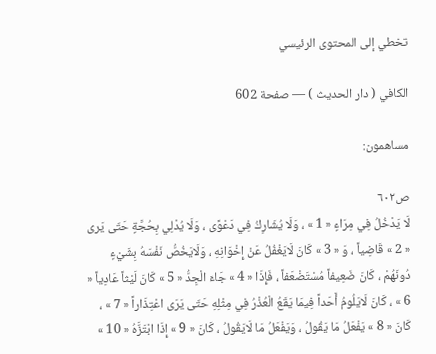تخطي إلى المحتوى الرئيسي

الكافي ( دار الحديث ) — صفحة 602

مساهمون:

ص٦٠٢
لَا يَدْخُلُ فِي مِرَاءٍ « 1 » ، وَلَا يُشَارِكُ فِي دَعْوًى ، وَلَا يُدْلِي بِحُجَّةٍ حَتّى يَرى « 2 » قَاضِياً ، وَ « 3 » كَانَ لَايَغْفُلُ عَنْ إِخْوَانِهِ ، وَلَايَخُصُّ نَفْسَهُ بِشَيْءٍ دُونَهُمْ ، كَانَ ضَعِيفاً مُسْتَضْعَفاً ، فَإِذَا « 4 » جَاءَ الْجِدُّ « 5 » كَانَ لَيْثاً عَادِياً « 6 » ، كَانَ لَايَلُومُ أَحَداً فِيمَا يَقَعُ الْعُذْرُ فِي مِثْلِهِ حَتّى يَرَى اعْتِذَاراً « 7 » ، كَانَ « 8 » يَفْعَلُ مَا يَقُولُ ، وَيَفْعَلُ مَا لَايَقُولُ ، كَانَ « 9 » إِذَا ابْتَزَّهُ « 10 »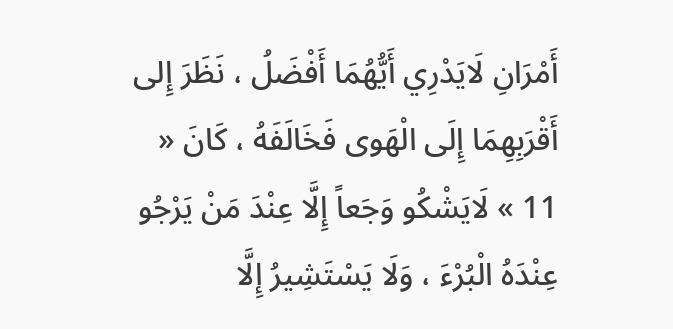أَمْرَانِ لَايَدْرِي أَيُّهُمَا أَفْضَلُ ، نَظَرَ إِلى أَقْرَبِهِمَا إِلَى الْهَوى فَخَالَفَهُ ، كَانَ « 11 » لَايَشْكُو وَجَعاً إِلَّا عِنْدَ مَنْ يَرْجُو عِنْدَهُ الْبُرْءَ ، وَلَا يَسْتَشِيرُ إِلَّا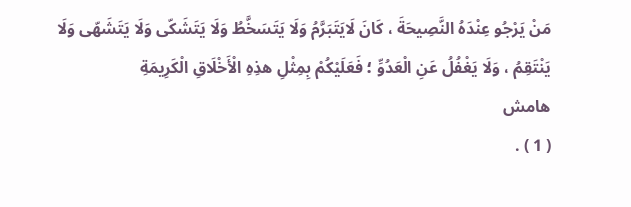مَنْ يَرْجُو عِنْدَهُ النَّصِيحَةَ ، كَانَ لَايَتَبَرَّمُ وَلَا يَتَسَخَّطُ وَلَا يَتَشَكّى وَلَا يَتَشَهّى وَلَا يَنْتَقِمُ ، وَلَا يَغْفُلُ عَنِ الْعَدُوِّ ؛ فَعَلَيْكُمْ بِمِثْلِ هذِهِ الْأَخْلَاقِ الْكَرِيمَةِ
هامش
( 1 ) .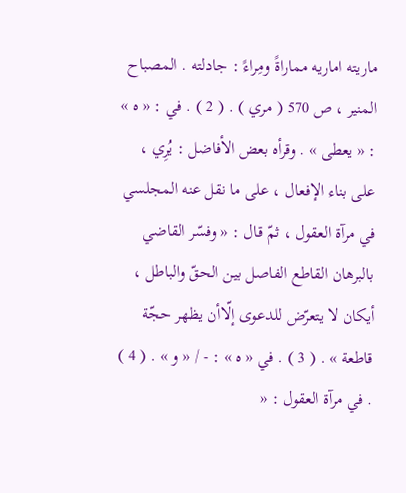ماريته اماريه مماراةً ومِراءً : جادلته . المصباح المنير ، ص 570 ( مري ) . ( 2 ) . في : « ه » : « يعطى » . وقرأه بعض الأفاضل : يُرِي ، على بناء الإفعال ، على ما نقل عنه المجلسي في مرآة العقول ، ثمّ قال : « وفسّر القاضي بالبرهان القاطع الفاصل بين الحقّ والباطل ، أيكان لا يتعرّض للدعوى إلّاأن يظهر حجّة قاطعة » . ( 3 ) . في « ه » : - / « و » . ( 4 ) . في مرآة العقول : «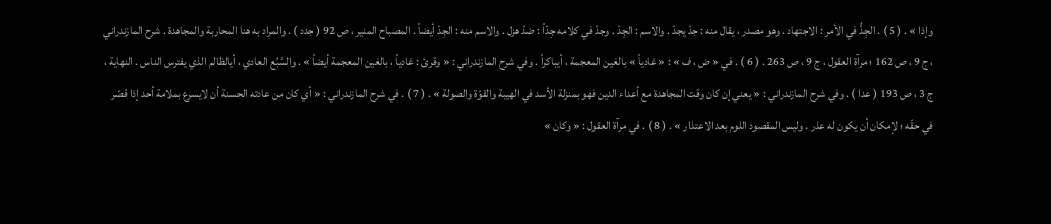وإذا » . ( 5 ) . الجِدُّ في الأمر : الاجتهاد . وهو مصدر ، يقال منه : جدّ يجدّ . والاسم : الجِدّ . وجدّ في كلامه جِدّاً : ضدّ هزل . والاسم منه : الجِدّ أيضاً . المصباح المنير ، ص 92 ( جدد ) . والمراد به هنا المحاربة والمجاهدة . شرح المازندراني ، ج 9 ، ص 162 ؛ مرآة العقول ، ج 9 ، ص 263 . ( 6 ) . في « ض ، ف » : « غادياً » بالغين المعجمة ، أيباكراً . وفي شرح المازندراني : « وقرئ : غادياً ، بالغين المعجمة أيضاً » . والسَّبُع العادي ، أيالظالم الذي يفترس الناس . النهاية ، ج 3 ، ص 193 ( عدا ) . وفي شرح المازندراني : « يعني إن كان وقت المجاهدة مع أعداء الدين فهو بمنزلة الأسد في الهيبة والقوّة والصولة » . ( 7 ) . في شرح المازندراني : « أي كان من عادته الحسنة أن لايسرع بملامة أحد إذا قصّر في حقّه ؛ لإمكان أن يكون له عذر . وليس المقصود اللوم بعد الاعتذار » . ( 8 ) . في مرآة العقول : « وكان »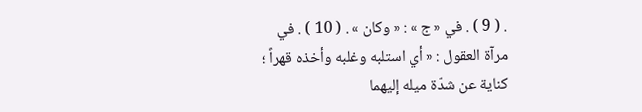. ( 9 ) . في « ج » : « وكان » . ( 10 ) . في مرآة العقول : « أي استلبه وغلبه وأخذه قهراً ؛ كناية عن شدّة ميله إليهما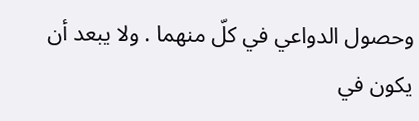وحصول الدواعي في كلّ منهما . ولا يبعد أن يكون في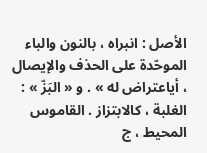الأصل : انبراه ، بالنون والباء الموحّدة على الحذف والإيصال ، أياعتراض له » . و « البَزّ » : الغلبة ، كالابتزاز . القاموس المحيط ، ج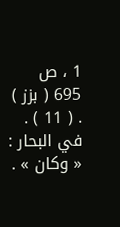1 ، ص 695 ( بزز ) . ( 11 ) . في البحار : « وكان » .